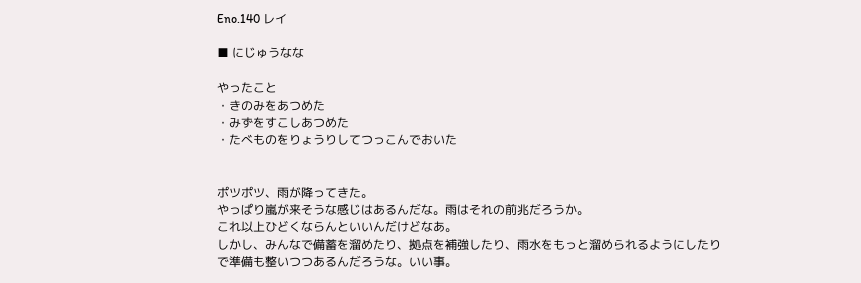Eno.140 レイ

■ にじゅうなな

やったこと
・きのみをあつめた
・みずをすこしあつめた
・たべものをりょうりしてつっこんでおいた


ポツポツ、雨が降ってきた。
やっぱり嵐が来そうな感じはあるんだな。雨はそれの前兆だろうか。
これ以上ひどくならんといいんだけどなあ。
しかし、みんなで備蓄を溜めたり、拠点を補強したり、雨水をもっと溜められるようにしたりで準備も整いつつあるんだろうな。いい事。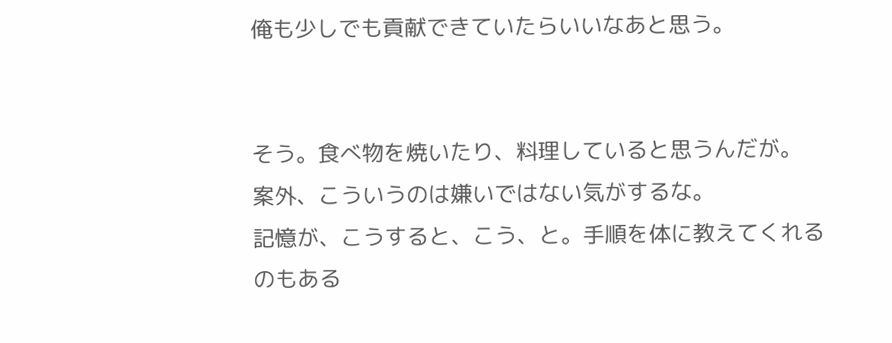俺も少しでも貢献できていたらいいなあと思う。


そう。食べ物を焼いたり、料理していると思うんだが。
案外、こういうのは嫌いではない気がするな。
記憶が、こうすると、こう、と。手順を体に教えてくれるのもある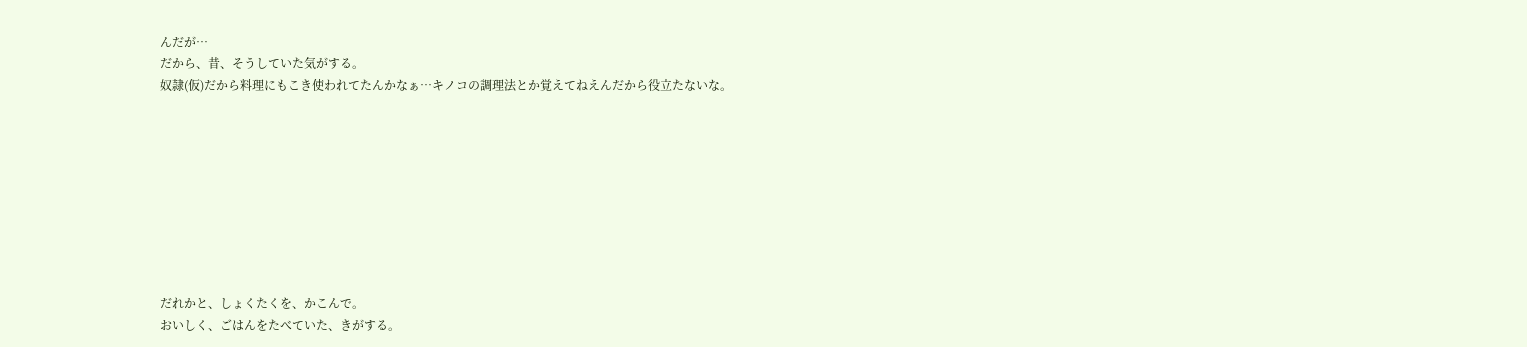んだが…
だから、昔、そうしていた気がする。
奴隷(仮)だから料理にもこき使われてたんかなぁ…キノコの調理法とか覚えてねえんだから役立たないな。









だれかと、しょくたくを、かこんで。
おいしく、ごはんをたべていた、きがする。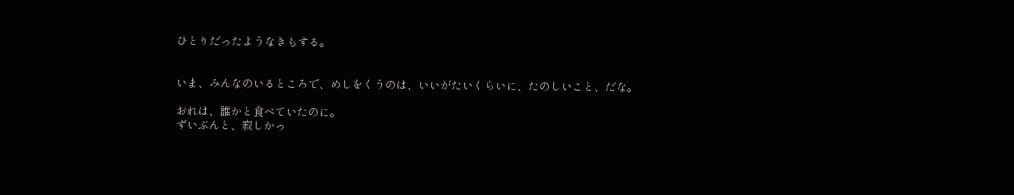ひとりだったようなきもする。


いま、みんなのいるところで、めしをくうのは、いいがたいくらいに、たのしいこと、だな。

おれは、誰かと食べていたのに。
ずいぶんと、寂しかっ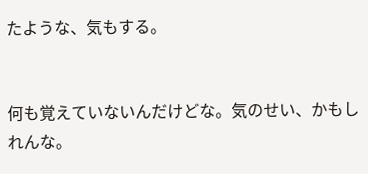たような、気もする。


何も覚えていないんだけどな。気のせい、かもしれんな。